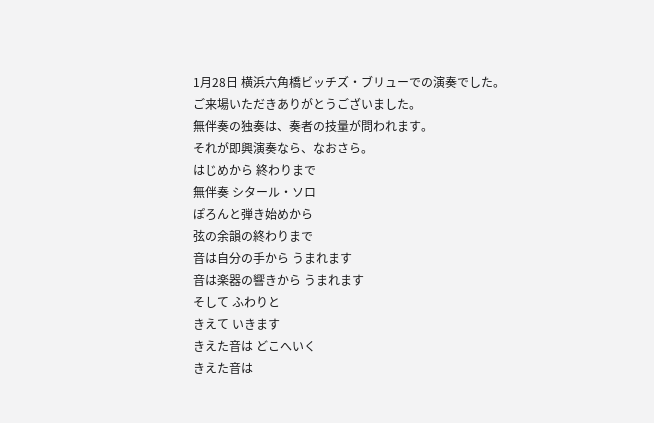1月28日 横浜六角橋ビッチズ・ブリューでの演奏でした。
ご来場いただきありがとうございました。
無伴奏の独奏は、奏者の技量が問われます。
それが即興演奏なら、なおさら。
はじめから 終わりまで
無伴奏 シタール・ソロ
ぽろんと弾き始めから
弦の余韻の終わりまで
音は自分の手から うまれます
音は楽器の響きから うまれます
そして ふわりと
きえて いきます
きえた音は どこへいく
きえた音は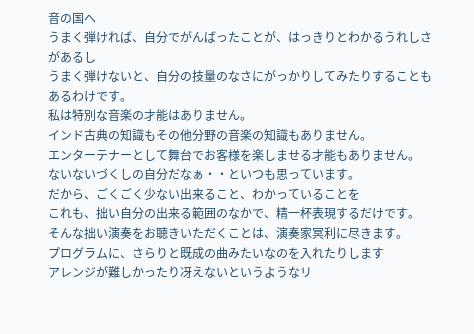音の国へ
うまく弾ければ、自分でがんばったことが、はっきりとわかるうれしさがあるし
うまく弾けないと、自分の技量のなさにがっかりしてみたりすることもあるわけです。
私は特別な音楽の才能はありません。
インド古典の知識もその他分野の音楽の知識もありません。
エンターテナーとして舞台でお客様を楽しませる才能もありません。
ないないづくしの自分だなぁ・・といつも思っています。
だから、ごくごく少ない出来ること、わかっていることを
これも、拙い自分の出来る範囲のなかで、精一杯表現するだけです。
そんな拙い演奏をお聴きいただくことは、演奏家冥利に尽きます。
プログラムに、さらりと既成の曲みたいなのを入れたりします
アレンジが難しかったり冴えないというようなリ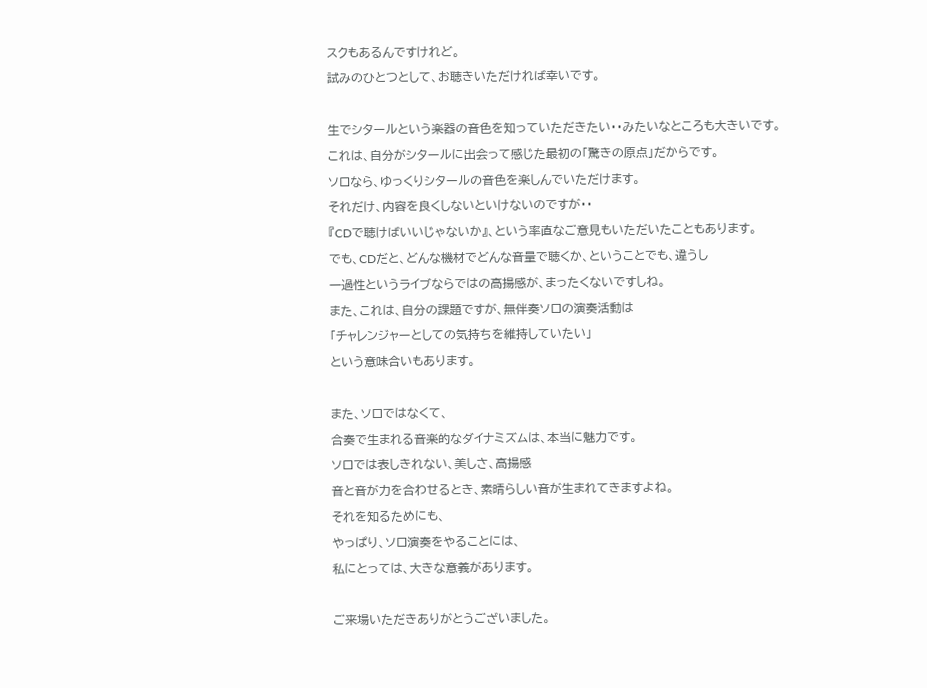スクもあるんですけれど。
試みのひとつとして、お聴きいただければ幸いです。

生でシタールという楽器の音色を知っていただきたい・・みたいなところも大きいです。
これは、自分がシタールに出会って感じた最初の「驚きの原点」だからです。
ソロなら、ゆっくりシタールの音色を楽しんでいただけます。
それだけ、内容を良くしないといけないのですが・・
『CDで聴けばいいじゃないか』、という率直なご意見もいただいたこともあります。
でも、CDだと、どんな機材でどんな音量で聴くか、ということでも、違うし
一過性というライブならではの高揚感が、まったくないですしね。
また、これは、自分の課題ですが、無伴奏ソロの演奏活動は
「チャレンジャーとしての気持ちを維持していたい」
という意味合いもあります。

また、ソロではなくて、
合奏で生まれる音楽的なダイナミズムは、本当に魅力です。
ソロでは表しきれない、美しさ、高揚感
音と音が力を合わせるとき、素晴らしい音が生まれてきますよね。
それを知るためにも、
やっぱり、ソロ演奏をやることには、
私にとっては、大きな意義があります。

ご来場いただきありがとうございました。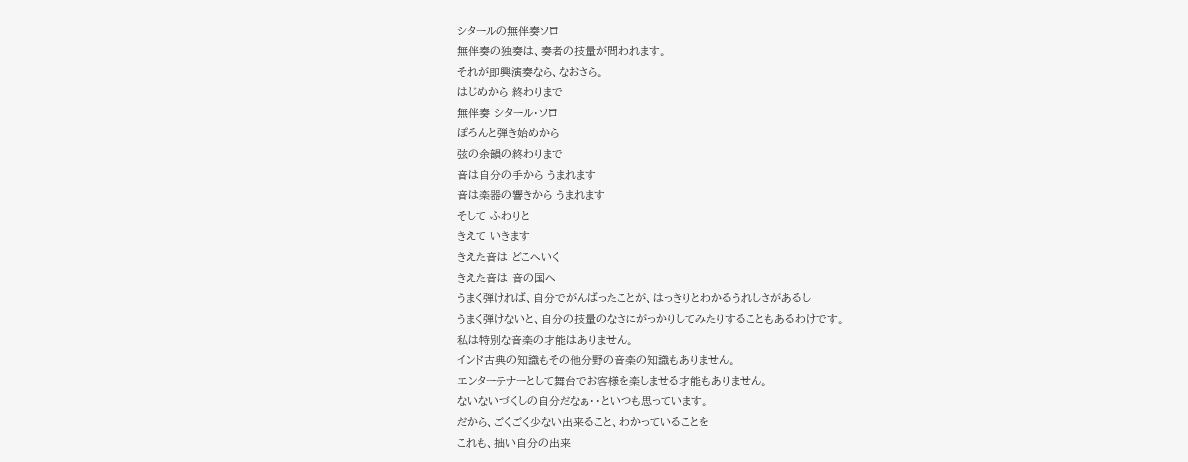シタールの無伴奏ソロ
無伴奏の独奏は、奏者の技量が問われます。
それが即興演奏なら、なおさら。
はじめから 終わりまで
無伴奏 シタール・ソロ
ぽろんと弾き始めから
弦の余韻の終わりまで
音は自分の手から うまれます
音は楽器の響きから うまれます
そして ふわりと
きえて いきます
きえた音は どこへいく
きえた音は 音の国へ
うまく弾ければ、自分でがんばったことが、はっきりとわかるうれしさがあるし
うまく弾けないと、自分の技量のなさにがっかりしてみたりすることもあるわけです。
私は特別な音楽の才能はありません。
インド古典の知識もその他分野の音楽の知識もありません。
エンターテナーとして舞台でお客様を楽しませる才能もありません。
ないないづくしの自分だなぁ・・といつも思っています。
だから、ごくごく少ない出来ること、わかっていることを
これも、拙い自分の出来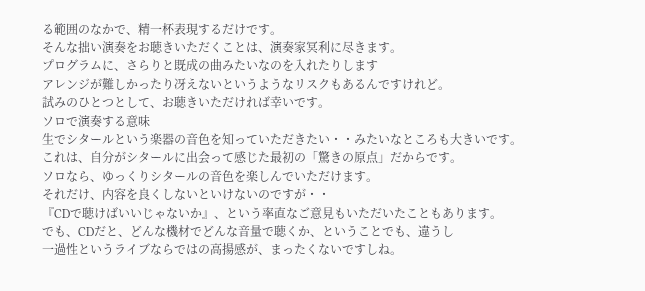る範囲のなかで、精一杯表現するだけです。
そんな拙い演奏をお聴きいただくことは、演奏家冥利に尽きます。
プログラムに、さらりと既成の曲みたいなのを入れたりします
アレンジが難しかったり冴えないというようなリスクもあるんですけれど。
試みのひとつとして、お聴きいただければ幸いです。
ソロで演奏する意味
生でシタールという楽器の音色を知っていただきたい・・みたいなところも大きいです。
これは、自分がシタールに出会って感じた最初の「驚きの原点」だからです。
ソロなら、ゆっくりシタールの音色を楽しんでいただけます。
それだけ、内容を良くしないといけないのですが・・
『CDで聴けばいいじゃないか』、という率直なご意見もいただいたこともあります。
でも、CDだと、どんな機材でどんな音量で聴くか、ということでも、違うし
一過性というライブならではの高揚感が、まったくないですしね。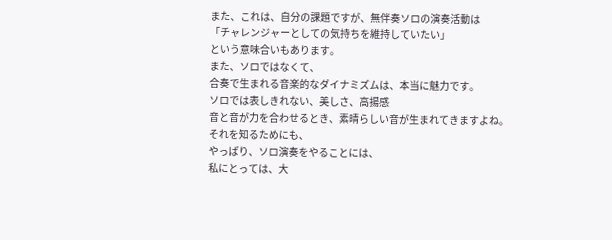また、これは、自分の課題ですが、無伴奏ソロの演奏活動は
「チャレンジャーとしての気持ちを維持していたい」
という意味合いもあります。
また、ソロではなくて、
合奏で生まれる音楽的なダイナミズムは、本当に魅力です。
ソロでは表しきれない、美しさ、高揚感
音と音が力を合わせるとき、素晴らしい音が生まれてきますよね。
それを知るためにも、
やっぱり、ソロ演奏をやることには、
私にとっては、大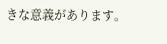きな意義があります。